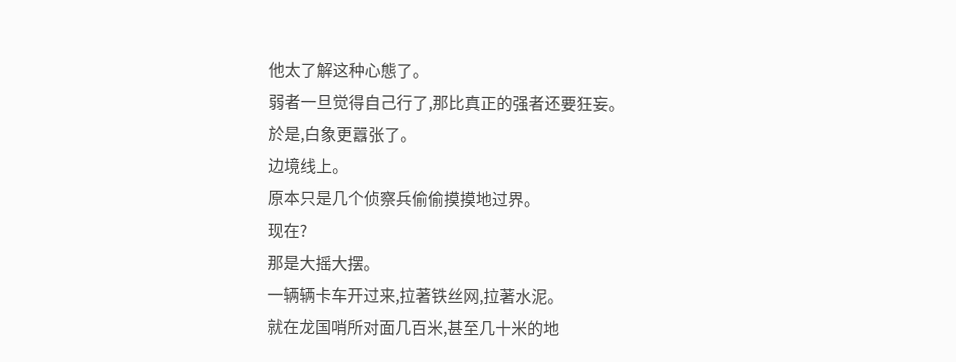他太了解这种心態了。
弱者一旦觉得自己行了,那比真正的强者还要狂妄。
於是,白象更囂张了。
边境线上。
原本只是几个侦察兵偷偷摸摸地过界。
现在?
那是大摇大摆。
一辆辆卡车开过来,拉著铁丝网,拉著水泥。
就在龙国哨所对面几百米,甚至几十米的地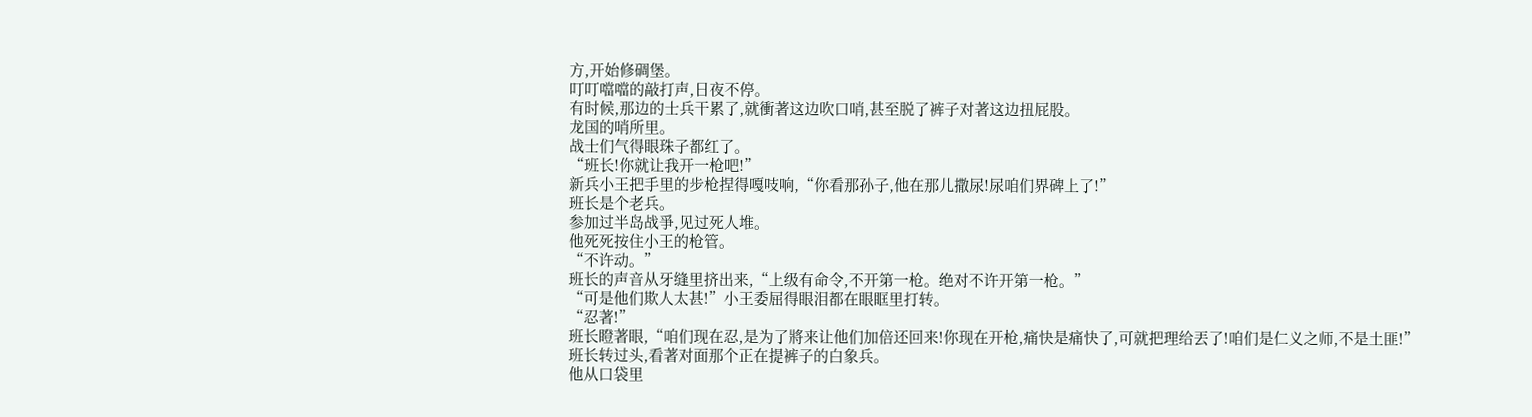方,开始修碉堡。
叮叮噹噹的敲打声,日夜不停。
有时候,那边的士兵干累了,就衝著这边吹口哨,甚至脱了裤子对著这边扭屁股。
龙国的哨所里。
战士们气得眼珠子都红了。
“班长!你就让我开一枪吧!”
新兵小王把手里的步枪捏得嘎吱响,“你看那孙子,他在那儿撒尿!尿咱们界碑上了!”
班长是个老兵。
参加过半岛战爭,见过死人堆。
他死死按住小王的枪管。
“不许动。”
班长的声音从牙缝里挤出来,“上级有命令,不开第一枪。绝对不许开第一枪。”
“可是他们欺人太甚!”小王委屈得眼泪都在眼眶里打转。
“忍著!”
班长瞪著眼,“咱们现在忍,是为了將来让他们加倍还回来!你现在开枪,痛快是痛快了,可就把理给丟了!咱们是仁义之师,不是土匪!”
班长转过头,看著对面那个正在提裤子的白象兵。
他从口袋里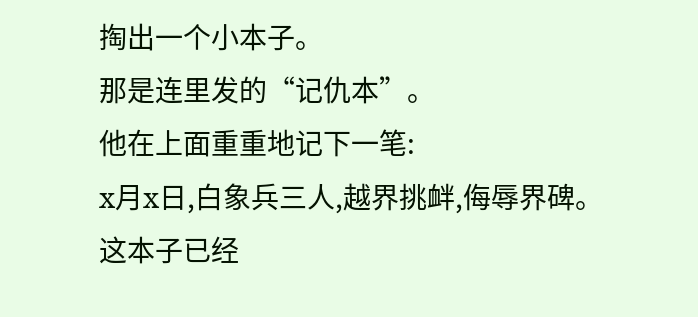掏出一个小本子。
那是连里发的“记仇本”。
他在上面重重地记下一笔:
x月x日,白象兵三人,越界挑衅,侮辱界碑。
这本子已经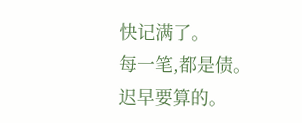快记满了。
每一笔,都是债。
迟早要算的。